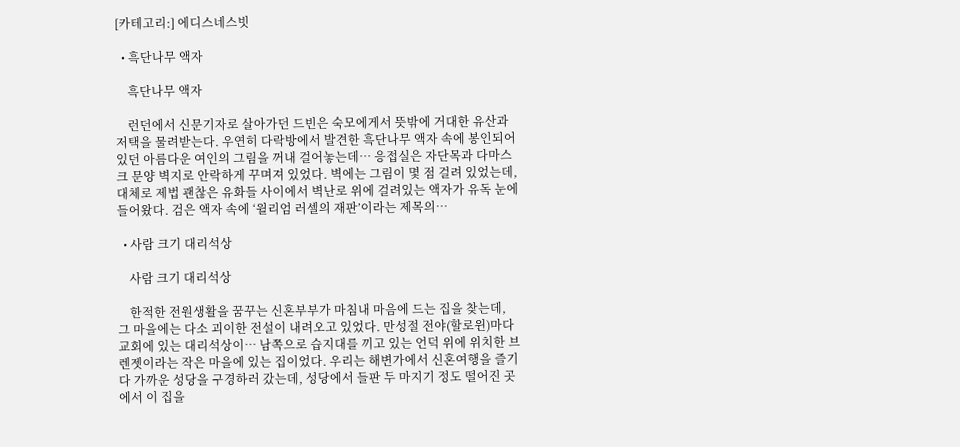[카테고리:] 에디스네스빗

  • 흑단나무 액자

    흑단나무 액자

    런던에서 신문기자로 살아가던 드빈은 숙모에게서 뜻밖에 거대한 유산과 저택을 물려받는다. 우연히 다락방에서 발견한 흑단나무 액자 속에 봉인되어있던 아름다운 여인의 그림을 꺼내 걸어놓는데… 응접실은 자단목과 다마스크 문양 벽지로 안락하게 꾸며져 있었다. 벽에는 그림이 몇 점 걸려 있었는데, 대체로 제법 괜찮은 유화들 사이에서 벽난로 위에 걸려있는 액자가 유독 눈에 들어왔다. 검은 액자 속에 ‘윌리엄 러셀의 재판’이라는 제목의…

  • 사람 크기 대리석상

    사람 크기 대리석상

    한적한 전원생활을 꿈꾸는 신혼부부가 마침내 마음에 드는 집을 찾는데, 그 마을에는 다소 괴이한 전설이 내려오고 있었다. 만성절 전야(할로윈)마다 교회에 있는 대리석상이… 남쪽으로 습지대를 끼고 있는 언덕 위에 위치한 브렌젯이라는 작은 마을에 있는 집이었다. 우리는 해변가에서 신혼여행을 즐기다 가까운 성당을 구경하러 갔는데, 성당에서 들판 두 마지기 정도 떨어진 곳에서 이 집을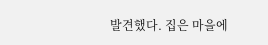발견했다. 집은 마을에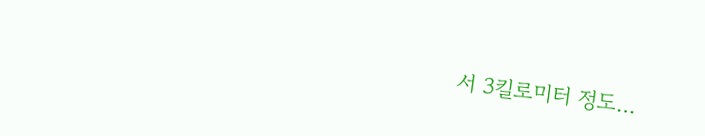서 3킬로미터 정도…